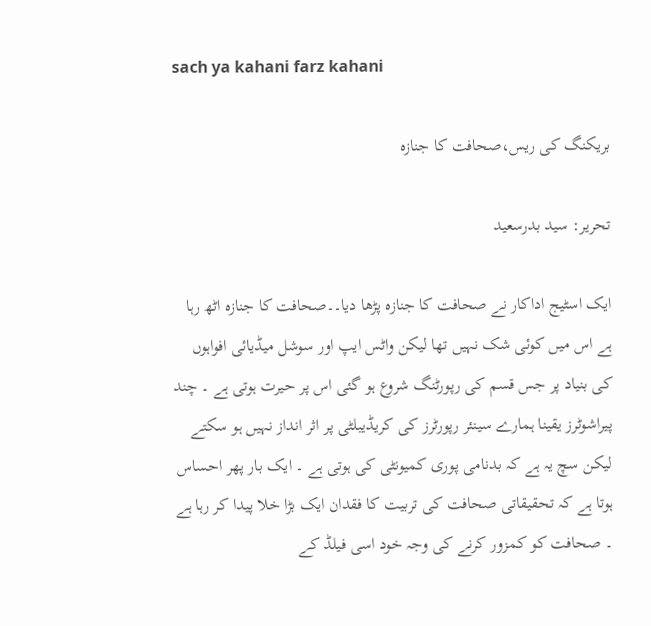sach ya kahani farz kahani

بریکنگ کی ریس،صحافت کا جنازہ

تحریر: سید بدرسعید

ایک اسٹیج اداکار نے صحافت کا جنازہ پڑھا دیا۔۔صحافت کا جنازہ اٹھ رہا ہے اس میں کوئی شک نہیں تھا لیکن واٹس ایپ اور سوشل میڈیائی افواہوں کی بنیاد پر جس قسم کی رپورٹنگ شروع ہو گئی اس پر حیرت ہوتی ہے ۔ چند پیراشوٹرز یقینا ہمارے سینئر رپورٹرز کی کریڈیبلٹی پر اثر انداز نہیں ہو سکتے لیکن سچ یہ ہے کہ بدنامی پوری کمیونٹی کی ہوتی ہے ۔ ایک بار پھر احساس ہوتا ہے کہ تحقیقاتی صحافت کی تربیت کا فقدان ایک بڑا خلا پیدا کر رہا ہے ۔ صحافت کو کمزور کرنے کی وجہ خود اسی فیلڈ کے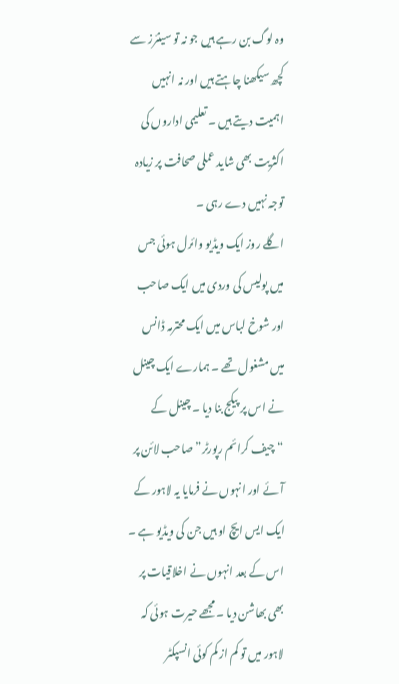وہ لوگ بن رہے ہیں جو نہ تو سینئرز سے کچھ سیکھنا چاہتے ہیں اور نہ انہیں اہمیت دیتے ہیں ۔ تعلیمی اداروں کی اکثریت بھی شاید عملی صحافت پر زیادہ توجہ نہیں دے رہی ۔
اگلے روز ایک ویڈیو وائرل ہوئی جس میں پولیس کی وردی میں ایک صاحب اور شوخ لباس میں ایک محترمہ ڈانس میں مشغول تھے ۔ ہمارے ایک چینل نے اس پر پیکج بنا دیا ۔ چینل کے “چیف کرائم رپورٹر” صاحب لائن پر آئے اور انہوں نے فرمایا یہ لاہور کے ایک ایس ایچ او ہیں جن کی ویڈیو ہے ۔ اس کے بعد انہوں نے اخلاقیات پر بھی بھاشن دیا ۔ مجھے حیرت ہوئی کہ لاہور میں تو کم از کم کوئی انسپکٹر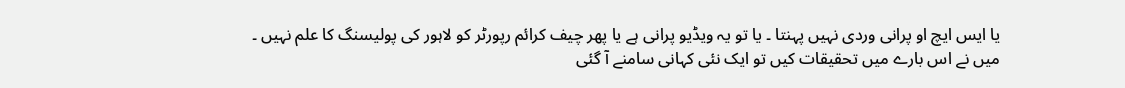یا ایس ایچ او پرانی وردی نہیں پہنتا ۔ یا تو یہ ویڈیو پرانی ہے یا پھر چیف کرائم رپورٹر کو لاہور کی پولیسنگ کا علم نہیں ۔ میں نے اس بارے میں تحقیقات کیں تو ایک نئی کہانی سامنے آ گئی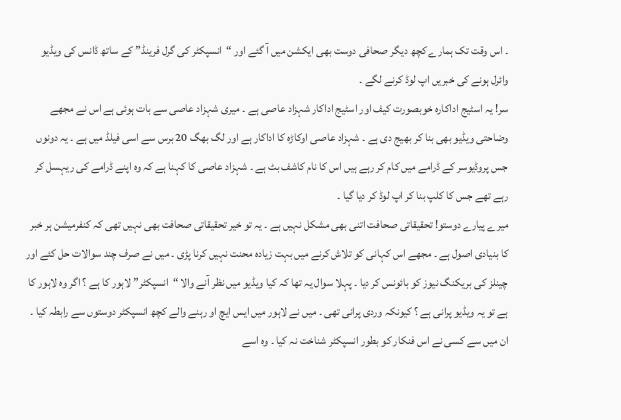۔ اس وقت تک ہمارے کچھ دیگر صحافی دوست بھی ایکشن میں آ گئے اور “انسپکٹر کی گرل فرینڈ” کے ساتھ ڈانس کی ویڈیو وائرل ہونے کی خبریں اپ لوڈ کرنے لگے ۔
سر! یہ اسٹیج اداکارہ خوبصورت کیف اور اسٹیج اداکار شہزاد عاصی ہے ۔ میری شہزاد عاصی سے بات ہوئی ہے اس نے مجھے وضاحتی ویڈیو بھی بنا کر بھیج دی ہے ۔ شہزاد عاصی اوکاڑہ کا اداکار ہے اور لگ بھگ 20 برس سے اسی فیلڈ میں ہے ۔ یہ دونوں جس پروڈیوسر کے ڈرامے میں کام کر رہے ہیں اس کا نام کاشف بٹ ہے ۔ شہزاد عاصی کا کہنا ہے کہ وہ اپنے ڈرامے کی ریہسل کر رہے تھے جس کا کلپ بنا کر اپ لوڈ کر دیا گیا ۔
میرے پیارے دوستو! تحقیقاتی صحافت اتنی بھی مشکل نہیں ہے ۔ یہ تو خیر تحقیقاتی صحافت بھی نہیں تھی کہ کنفرمیشن ہر خبر کا بنیادی اصول ہے ۔ مجھے اس کہانی کو تلاش کرنے میں بہت زیادہ محنت نہیں کرنا پڑی ۔ میں نے صرف چند سوالات حل کئے اور چینلز کی بریکنگ نیوز کو بائونس کر دیا ۔ پہلا سوال یہ تھا کہ کیا ویڈیو میں نظر آنے والا “انسپکٹر” لاہور کا ہے ؟ اگر وہ لاہور کا ہے تو یہ ویڈیو پرانی ہے ؟ کیونکہ وردی پرانی تھی ۔ میں نے لاہور میں ایس ایچ او رہنے والے کچھ انسپکٹر دوستوں سے رابطہ کیا ۔ ان میں سے کسی نے اس فنکار کو بطور انسپکٹر شناخت نہ کیا ۔ وہ اسے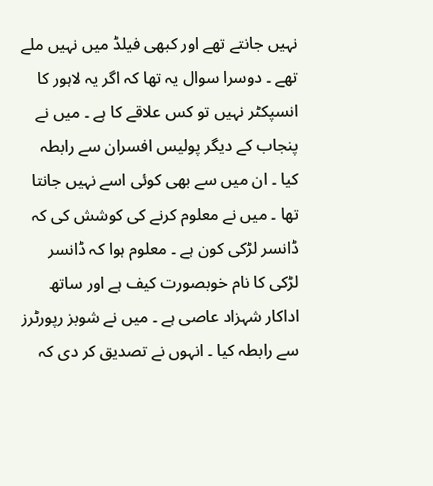نہیں جانتے تھے اور کبھی فیلڈ میں نہیں ملے تھے ۔ دوسرا سوال یہ تھا کہ اگر یہ لاہور کا انسپکٹر نہیں تو کس علاقے کا ہے ۔ میں نے پنجاب کے دیگر پولیس افسران سے رابطہ کیا ۔ ان میں سے بھی کوئی اسے نہیں جانتا تھا ۔ میں نے معلوم کرنے کی کوشش کی کہ ڈانسر لڑکی کون ہے ۔ معلوم ہوا کہ ڈانسر لڑکی کا نام خوبصورت کیف ہے اور ساتھ اداکار شہزاد عاصی ہے ۔ میں نے شوبز رپورٹرز سے رابطہ کیا ۔ انہوں نے تصدیق کر دی کہ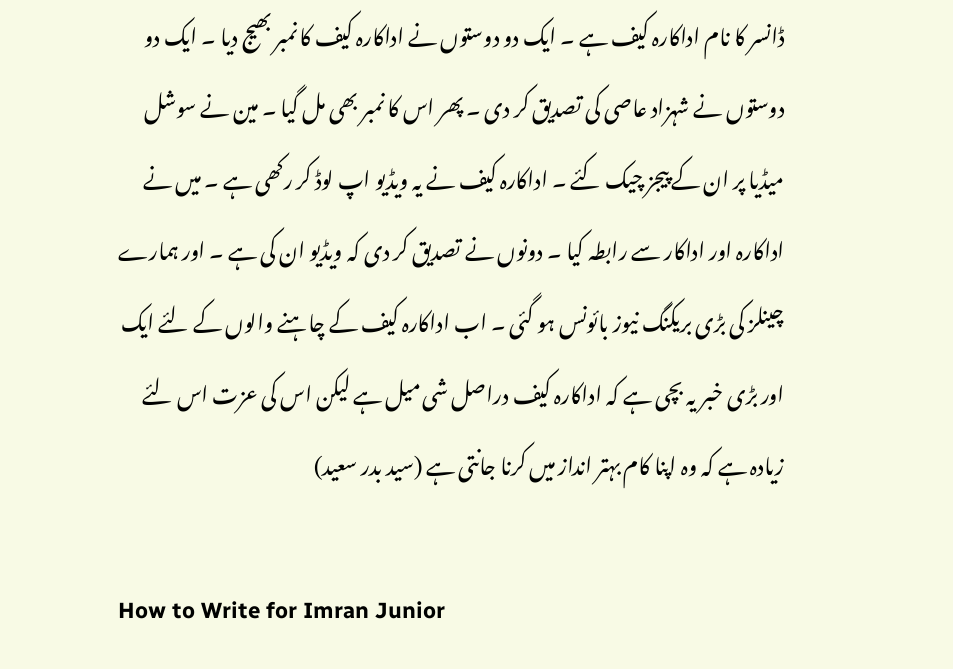ڈانسر کا نام اداکارہ کیف ہے ۔ ایک دو دوستوں نے اداکارہ کیف کا نمبر بھیج دیا ۔ ایک دو دوستوں نے شہزاد عاصی کی تصدیق کر دی ۔ پھر اس کا نمبر بھی مل گیا ۔ مین نے سوشل میڈیا پر ان کے پیجز چیک کئے ۔ اداکارہ کیف نے یہ ویڈیو اپ لوڈ کر رکھی ہے ۔ میں نے اداکارہ اور اداکار سے رابطہ کیا ۔ دونوں نے تصدیق کر دی کہ ویڈیو ان کی ہے ۔ اور ہمارے چینلز کی بڑی بریکنگ نیوز بائونس ہو گئی ۔ اب اداکارہ کیف کے چاہنے والوں کے لئے ایک اور بڑی خبر یہ بچی ہے کہ اداکارہ کیف دراصل شی میل ہے لیکن اس کی عزت اس لئے زیادہ ہے کہ وہ اپنا کام بہتر انداز میں کرنا جانتی ہے (سید بدر سعید)

How to Write for Imran Junior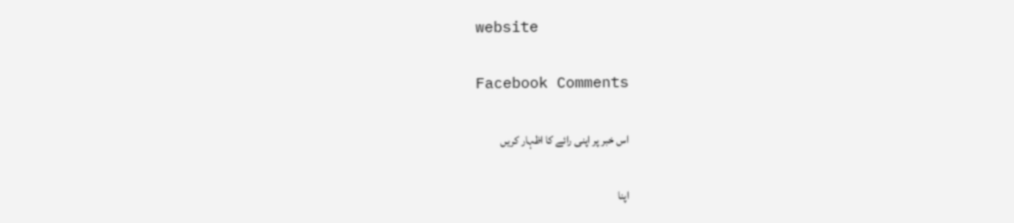website

Facebook Comments

اس خبر پر اپنی رائے کا اظہار کریں

اپنا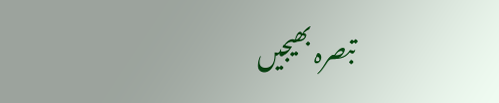تبصرہ بھیجیں